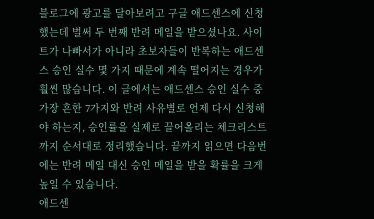블로그에 광고를 달아보려고 구글 애드센스에 신청했는데 벌써 두 번째 반려 메일을 받으셨나요. 사이트가 나빠서가 아니라 초보자들이 반복하는 애드센스 승인 실수 몇 가지 때문에 계속 떨어지는 경우가 훨씬 많습니다. 이 글에서는 애드센스 승인 실수 중 가장 흔한 7가지와 반려 사유별로 언제 다시 신청해야 하는지, 승인률을 실제로 끌어올리는 체크리스트까지 순서대로 정리했습니다. 끝까지 읽으면 다음번에는 반려 메일 대신 승인 메일을 받을 확률을 크게 높일 수 있습니다.
애드센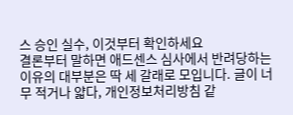스 승인 실수, 이것부터 확인하세요
결론부터 말하면 애드센스 심사에서 반려당하는 이유의 대부분은 딱 세 갈래로 모입니다. 글이 너무 적거나 얇다, 개인정보처리방침 같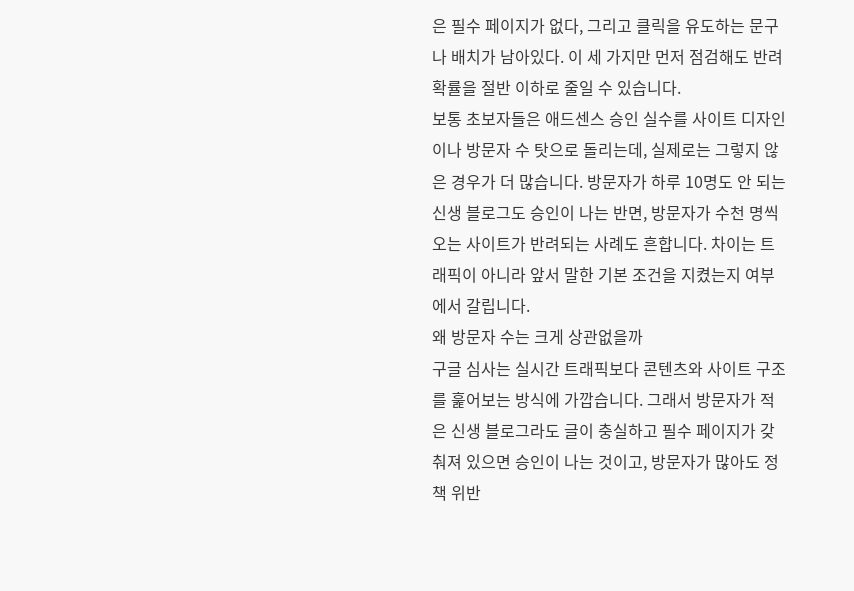은 필수 페이지가 없다, 그리고 클릭을 유도하는 문구나 배치가 남아있다. 이 세 가지만 먼저 점검해도 반려 확률을 절반 이하로 줄일 수 있습니다.
보통 초보자들은 애드센스 승인 실수를 사이트 디자인이나 방문자 수 탓으로 돌리는데, 실제로는 그렇지 않은 경우가 더 많습니다. 방문자가 하루 10명도 안 되는 신생 블로그도 승인이 나는 반면, 방문자가 수천 명씩 오는 사이트가 반려되는 사례도 흔합니다. 차이는 트래픽이 아니라 앞서 말한 기본 조건을 지켰는지 여부에서 갈립니다.
왜 방문자 수는 크게 상관없을까
구글 심사는 실시간 트래픽보다 콘텐츠와 사이트 구조를 훑어보는 방식에 가깝습니다. 그래서 방문자가 적은 신생 블로그라도 글이 충실하고 필수 페이지가 갖춰져 있으면 승인이 나는 것이고, 방문자가 많아도 정책 위반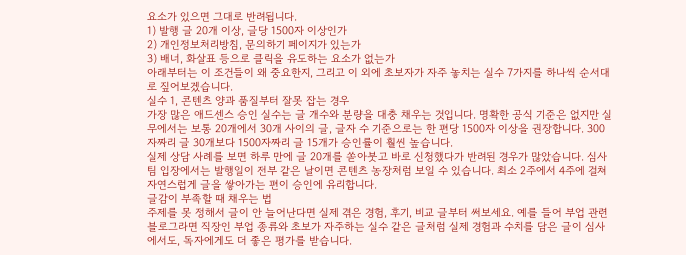요소가 있으면 그대로 반려됩니다.
1) 발행 글 20개 이상, 글당 1500자 이상인가
2) 개인정보처리방침, 문의하기 페이지가 있는가
3) 배너, 화살표 등으로 클릭을 유도하는 요소가 없는가
아래부터는 이 조건들이 왜 중요한지, 그리고 이 외에 초보자가 자주 놓치는 실수 7가지를 하나씩 순서대로 짚어보겠습니다.
실수 1, 콘텐츠 양과 품질부터 잘못 잡는 경우
가장 많은 애드센스 승인 실수는 글 개수와 분량을 대충 채우는 것입니다. 명확한 공식 기준은 없지만 실무에서는 보통 20개에서 30개 사이의 글, 글자 수 기준으로는 한 편당 1500자 이상을 권장합니다. 300자짜리 글 30개보다 1500자짜리 글 15개가 승인률이 훨씬 높습니다.
실제 상담 사례를 보면 하루 만에 글 20개를 쏟아붓고 바로 신청했다가 반려된 경우가 많았습니다. 심사팀 입장에서는 발행일이 전부 같은 날이면 콘텐츠 농장처럼 보일 수 있습니다. 최소 2주에서 4주에 걸쳐 자연스럽게 글을 쌓아가는 편이 승인에 유리합니다.
글감이 부족할 때 채우는 법
주제를 못 정해서 글이 안 늘어난다면 실제 겪은 경험, 후기, 비교 글부터 써보세요. 예를 들어 부업 관련 블로그라면 직장인 부업 종류와 초보가 자주하는 실수 같은 글처럼 실제 경험과 수치를 담은 글이 심사에서도, 독자에게도 더 좋은 평가를 받습니다.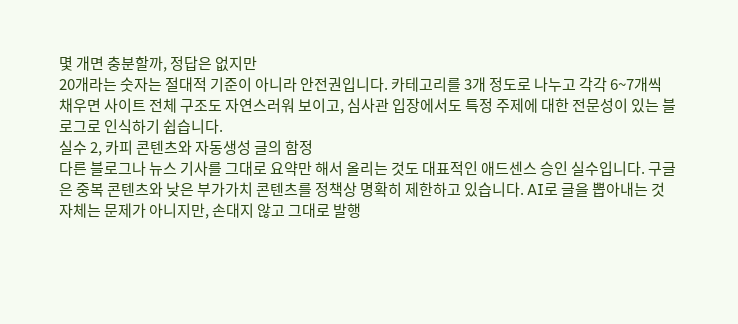몇 개면 충분할까, 정답은 없지만
20개라는 숫자는 절대적 기준이 아니라 안전권입니다. 카테고리를 3개 정도로 나누고 각각 6~7개씩 채우면 사이트 전체 구조도 자연스러워 보이고, 심사관 입장에서도 특정 주제에 대한 전문성이 있는 블로그로 인식하기 쉽습니다.
실수 2, 카피 콘텐츠와 자동생성 글의 함정
다른 블로그나 뉴스 기사를 그대로 요약만 해서 올리는 것도 대표적인 애드센스 승인 실수입니다. 구글은 중복 콘텐츠와 낮은 부가가치 콘텐츠를 정책상 명확히 제한하고 있습니다. AI로 글을 뽑아내는 것 자체는 문제가 아니지만, 손대지 않고 그대로 발행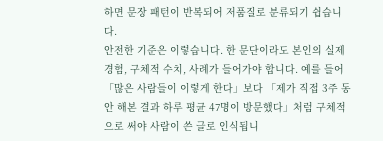하면 문장 패턴이 반복되어 저품질로 분류되기 쉽습니다.
안전한 기준은 이렇습니다. 한 문단이라도 본인의 실제 경험, 구체적 수치, 사례가 들어가야 합니다. 예를 들어 「많은 사람들이 이렇게 한다」보다 「제가 직접 3주 동안 해본 결과 하루 평균 47명이 방문했다」처럼 구체적으로 써야 사람이 쓴 글로 인식됩니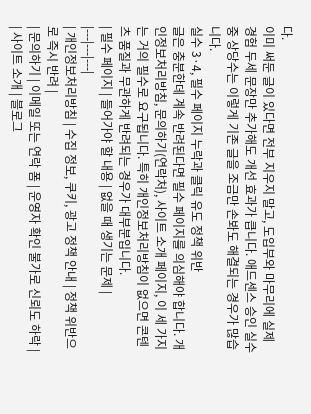다.
이미 써둔 글이 있다면 전부 지우지 말고, 도입부와 마무리에 실제 경험 두세 문장만 추가해도 개선 효과가 큽니다. 애드센스 승인 실수 중 상당수는 이렇게 기존 글을 조금만 손봐도 해결되는 경우가 많습니다.
실수 3·4, 필수 페이지 누락과 클릭 유도 정책 위반
글은 충분한데 계속 반려된다면 필수 페이지를 의심해야 합니다. 개인정보처리방침, 문의하기(연락처), 사이트 소개 페이지, 이 세 가지는 거의 필수로 요구됩니다. 특히 개인정보처리방침이 없으면 콘텐츠 품질과 무관하게 반려되는 경우가 대부분입니다.
| 필수 페이지 | 들어가야 할 내용 | 없을 때 생기는 문제 |
|---|---|---|
| 개인정보처리방침 | 수집 정보, 쿠키, 광고 정책 안내 | 정책 위반으로 즉시 반려 |
| 문의하기 | 이메일 또는 연락 폼 | 운영자 확인 불가로 신뢰도 하락 |
| 사이트 소개 | 블로그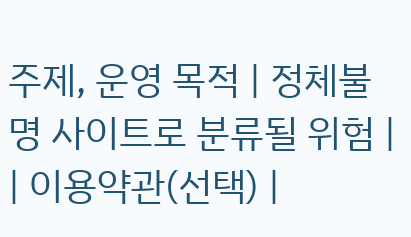주제, 운영 목적 | 정체불명 사이트로 분류될 위험 |
| 이용약관(선택) |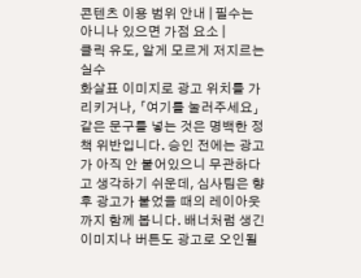콘텐츠 이용 범위 안내 | 필수는 아니나 있으면 가점 요소 |
클릭 유도, 알게 모르게 저지르는 실수
화살표 이미지로 광고 위치를 가리키거나, 「여기를 눌러주세요」 같은 문구를 넣는 것은 명백한 정책 위반입니다. 승인 전에는 광고가 아직 안 붙어있으니 무관하다고 생각하기 쉬운데, 심사팀은 향후 광고가 붙었을 때의 레이아웃까지 함께 봅니다. 배너처럼 생긴 이미지나 버튼도 광고로 오인될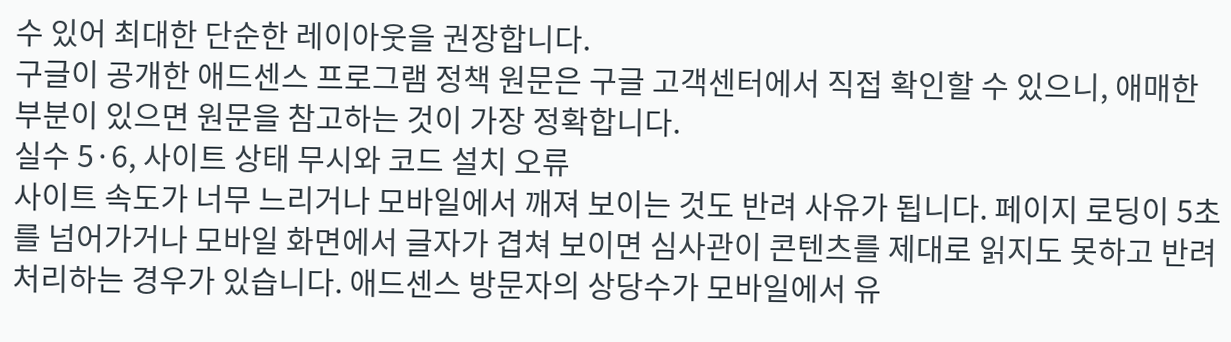수 있어 최대한 단순한 레이아웃을 권장합니다.
구글이 공개한 애드센스 프로그램 정책 원문은 구글 고객센터에서 직접 확인할 수 있으니, 애매한 부분이 있으면 원문을 참고하는 것이 가장 정확합니다.
실수 5·6, 사이트 상태 무시와 코드 설치 오류
사이트 속도가 너무 느리거나 모바일에서 깨져 보이는 것도 반려 사유가 됩니다. 페이지 로딩이 5초를 넘어가거나 모바일 화면에서 글자가 겹쳐 보이면 심사관이 콘텐츠를 제대로 읽지도 못하고 반려 처리하는 경우가 있습니다. 애드센스 방문자의 상당수가 모바일에서 유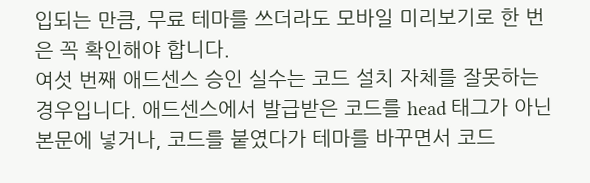입되는 만큼, 무료 테마를 쓰더라도 모바일 미리보기로 한 번은 꼭 확인해야 합니다.
여섯 번째 애드센스 승인 실수는 코드 설치 자체를 잘못하는 경우입니다. 애드센스에서 발급받은 코드를 head 태그가 아닌 본문에 넣거나, 코드를 붙였다가 테마를 바꾸면서 코드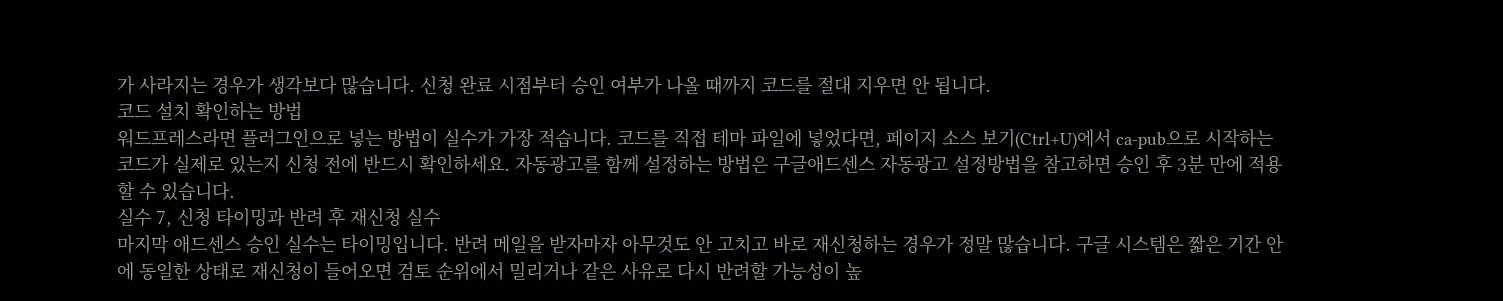가 사라지는 경우가 생각보다 많습니다. 신청 완료 시점부터 승인 여부가 나올 때까지 코드를 절대 지우면 안 됩니다.
코드 설치 확인하는 방법
워드프레스라면 플러그인으로 넣는 방법이 실수가 가장 적습니다. 코드를 직접 테마 파일에 넣었다면, 페이지 소스 보기(Ctrl+U)에서 ca-pub으로 시작하는 코드가 실제로 있는지 신청 전에 반드시 확인하세요. 자동광고를 함께 설정하는 방법은 구글애드센스 자동광고 설정방법을 참고하면 승인 후 3분 만에 적용할 수 있습니다.
실수 7, 신청 타이밍과 반려 후 재신청 실수
마지막 애드센스 승인 실수는 타이밍입니다. 반려 메일을 받자마자 아무것도 안 고치고 바로 재신청하는 경우가 정말 많습니다. 구글 시스템은 짧은 기간 안에 동일한 상태로 재신청이 들어오면 검토 순위에서 밀리거나 같은 사유로 다시 반려할 가능성이 높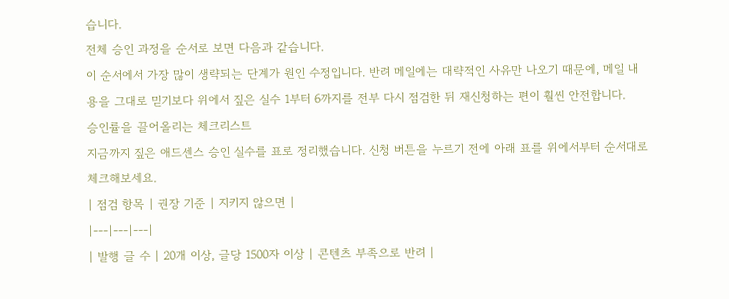습니다.
전체 승인 과정을 순서로 보면 다음과 같습니다.
이 순서에서 가장 많이 생략되는 단계가 원인 수정입니다. 반려 메일에는 대략적인 사유만 나오기 때문에, 메일 내용을 그대로 믿기보다 위에서 짚은 실수 1부터 6까지를 전부 다시 점검한 뒤 재신청하는 편이 훨씬 안전합니다.
승인률을 끌어올리는 체크리스트
지금까지 짚은 애드센스 승인 실수를 표로 정리했습니다. 신청 버튼을 누르기 전에 아래 표를 위에서부터 순서대로 체크해보세요.
| 점검 항목 | 권장 기준 | 지키지 않으면 |
|---|---|---|
| 발행 글 수 | 20개 이상, 글당 1500자 이상 | 콘텐츠 부족으로 반려 |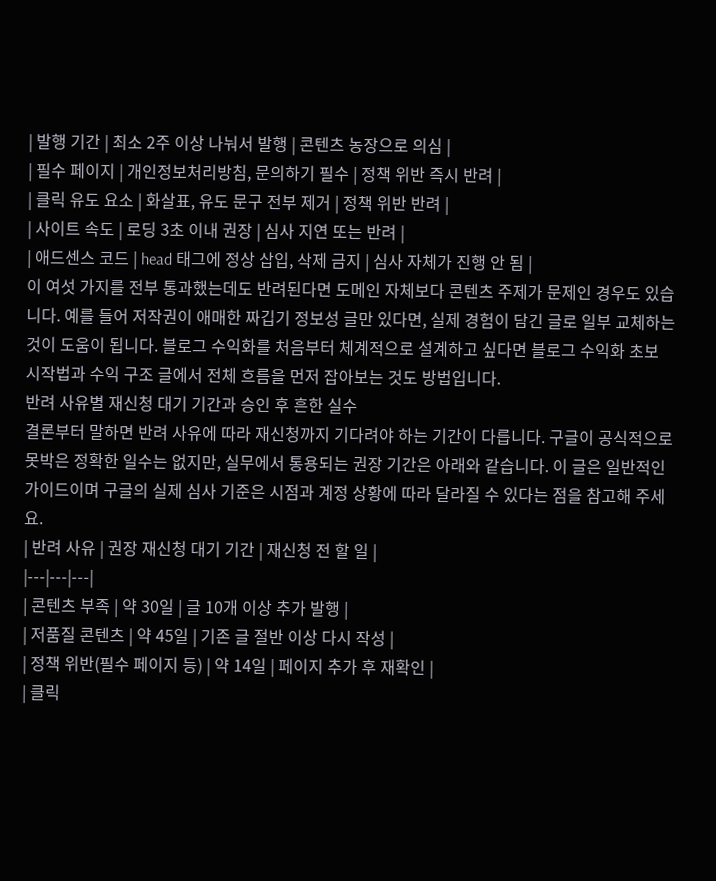| 발행 기간 | 최소 2주 이상 나눠서 발행 | 콘텐츠 농장으로 의심 |
| 필수 페이지 | 개인정보처리방침, 문의하기 필수 | 정책 위반 즉시 반려 |
| 클릭 유도 요소 | 화살표, 유도 문구 전부 제거 | 정책 위반 반려 |
| 사이트 속도 | 로딩 3초 이내 권장 | 심사 지연 또는 반려 |
| 애드센스 코드 | head 태그에 정상 삽입, 삭제 금지 | 심사 자체가 진행 안 됨 |
이 여섯 가지를 전부 통과했는데도 반려된다면 도메인 자체보다 콘텐츠 주제가 문제인 경우도 있습니다. 예를 들어 저작권이 애매한 짜깁기 정보성 글만 있다면, 실제 경험이 담긴 글로 일부 교체하는 것이 도움이 됩니다. 블로그 수익화를 처음부터 체계적으로 설계하고 싶다면 블로그 수익화 초보 시작법과 수익 구조 글에서 전체 흐름을 먼저 잡아보는 것도 방법입니다.
반려 사유별 재신청 대기 기간과 승인 후 흔한 실수
결론부터 말하면 반려 사유에 따라 재신청까지 기다려야 하는 기간이 다릅니다. 구글이 공식적으로 못박은 정확한 일수는 없지만, 실무에서 통용되는 권장 기간은 아래와 같습니다. 이 글은 일반적인 가이드이며 구글의 실제 심사 기준은 시점과 계정 상황에 따라 달라질 수 있다는 점을 참고해 주세요.
| 반려 사유 | 권장 재신청 대기 기간 | 재신청 전 할 일 |
|---|---|---|
| 콘텐츠 부족 | 약 30일 | 글 10개 이상 추가 발행 |
| 저품질 콘텐츠 | 약 45일 | 기존 글 절반 이상 다시 작성 |
| 정책 위반(필수 페이지 등) | 약 14일 | 페이지 추가 후 재확인 |
| 클릭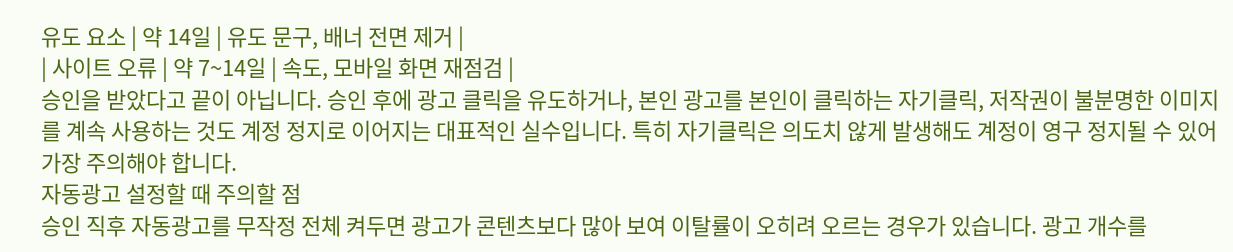유도 요소 | 약 14일 | 유도 문구, 배너 전면 제거 |
| 사이트 오류 | 약 7~14일 | 속도, 모바일 화면 재점검 |
승인을 받았다고 끝이 아닙니다. 승인 후에 광고 클릭을 유도하거나, 본인 광고를 본인이 클릭하는 자기클릭, 저작권이 불분명한 이미지를 계속 사용하는 것도 계정 정지로 이어지는 대표적인 실수입니다. 특히 자기클릭은 의도치 않게 발생해도 계정이 영구 정지될 수 있어 가장 주의해야 합니다.
자동광고 설정할 때 주의할 점
승인 직후 자동광고를 무작정 전체 켜두면 광고가 콘텐츠보다 많아 보여 이탈률이 오히려 오르는 경우가 있습니다. 광고 개수를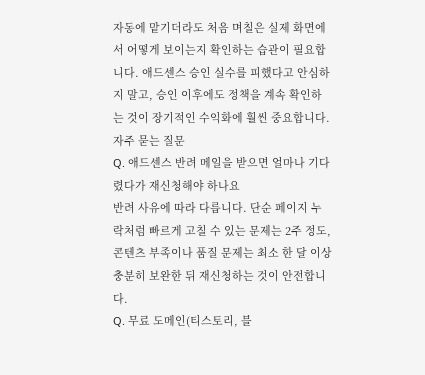자동에 맡기더라도 처음 며칠은 실제 화면에서 어떻게 보이는지 확인하는 습관이 필요합니다. 애드센스 승인 실수를 피했다고 안심하지 말고, 승인 이후에도 정책을 계속 확인하는 것이 장기적인 수익화에 훨씬 중요합니다.
자주 묻는 질문
Q. 애드센스 반려 메일을 받으면 얼마나 기다렸다가 재신청해야 하나요
반려 사유에 따라 다릅니다. 단순 페이지 누락처럼 빠르게 고칠 수 있는 문제는 2주 정도, 콘텐츠 부족이나 품질 문제는 최소 한 달 이상 충분히 보완한 뒤 재신청하는 것이 안전합니다.
Q. 무료 도메인(티스토리, 블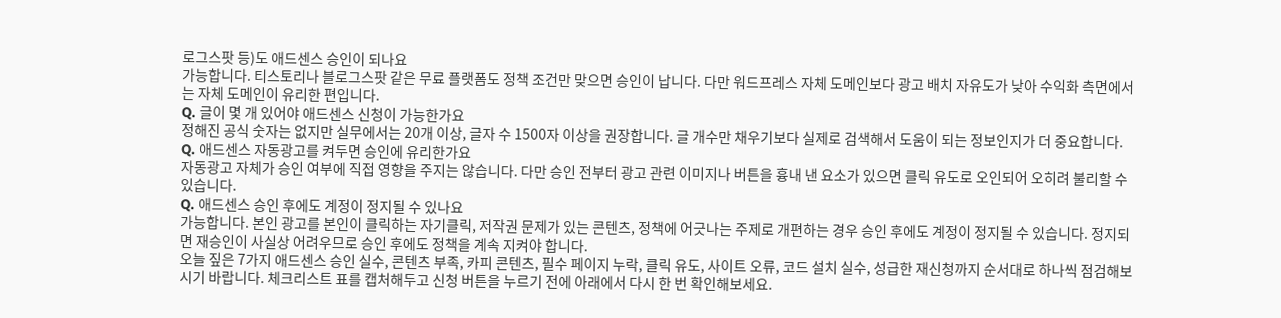로그스팟 등)도 애드센스 승인이 되나요
가능합니다. 티스토리나 블로그스팟 같은 무료 플랫폼도 정책 조건만 맞으면 승인이 납니다. 다만 워드프레스 자체 도메인보다 광고 배치 자유도가 낮아 수익화 측면에서는 자체 도메인이 유리한 편입니다.
Q. 글이 몇 개 있어야 애드센스 신청이 가능한가요
정해진 공식 숫자는 없지만 실무에서는 20개 이상, 글자 수 1500자 이상을 권장합니다. 글 개수만 채우기보다 실제로 검색해서 도움이 되는 정보인지가 더 중요합니다.
Q. 애드센스 자동광고를 켜두면 승인에 유리한가요
자동광고 자체가 승인 여부에 직접 영향을 주지는 않습니다. 다만 승인 전부터 광고 관련 이미지나 버튼을 흉내 낸 요소가 있으면 클릭 유도로 오인되어 오히려 불리할 수 있습니다.
Q. 애드센스 승인 후에도 계정이 정지될 수 있나요
가능합니다. 본인 광고를 본인이 클릭하는 자기클릭, 저작권 문제가 있는 콘텐츠, 정책에 어긋나는 주제로 개편하는 경우 승인 후에도 계정이 정지될 수 있습니다. 정지되면 재승인이 사실상 어려우므로 승인 후에도 정책을 계속 지켜야 합니다.
오늘 짚은 7가지 애드센스 승인 실수, 콘텐츠 부족, 카피 콘텐츠, 필수 페이지 누락, 클릭 유도, 사이트 오류, 코드 설치 실수, 성급한 재신청까지 순서대로 하나씩 점검해보시기 바랍니다. 체크리스트 표를 캡처해두고 신청 버튼을 누르기 전에 아래에서 다시 한 번 확인해보세요.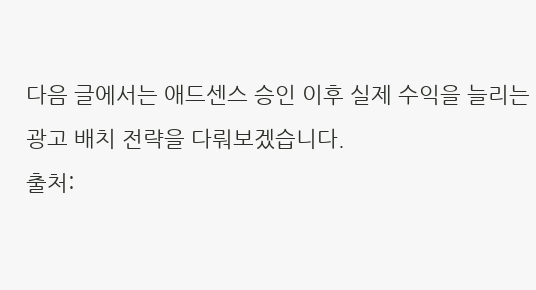다음 글에서는 애드센스 승인 이후 실제 수익을 늘리는 광고 배치 전략을 다뤄보겠습니다.
출처: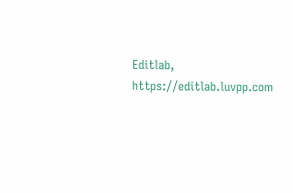Editlab, https://editlab.luvpp.com